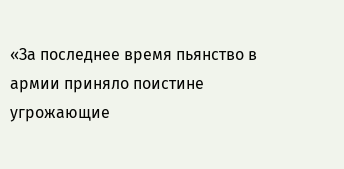«За последнее время пьянство в армии приняло поистине угрожающие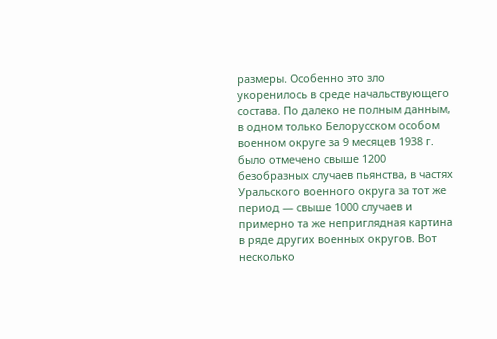размеры. Особенно это зло укоренилось в среде начальствующего состава. По далеко не полным данным, в одном только Белорусском особом военном округе за 9 месяцев 1938 г. было отмечено свыше 1200 безобразных случаев пьянства, в частях Уральского военного округа за тот же период — свыше 1000 случаев и примерно та же неприглядная картина в ряде других военных округов. Вот несколько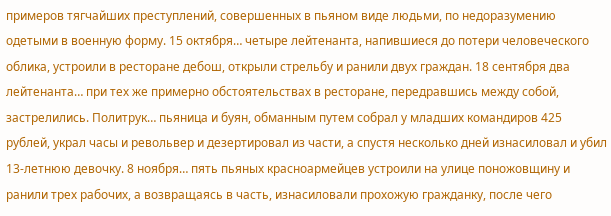примеров тягчайших преступлений, совершенных в пьяном виде людьми, по недоразумению одетыми в военную форму. 15 октября… четыре лейтенанта, напившиеся до потери человеческого облика, устроили в ресторане дебош, открыли стрельбу и ранили двух граждан. 18 сентября два лейтенанта… при тех же примерно обстоятельствах в ресторане, передравшись между собой, застрелились. Политрук… пьяница и буян, обманным путем собрал у младших командиров 425 рублей, украл часы и револьвер и дезертировал из части, а спустя несколько дней изнасиловал и убил 13-летнюю девочку. 8 ноября… пять пьяных красноармейцев устроили на улице поножовщину и ранили трех рабочих, а возвращаясь в часть, изнасиловали прохожую гражданку, после чего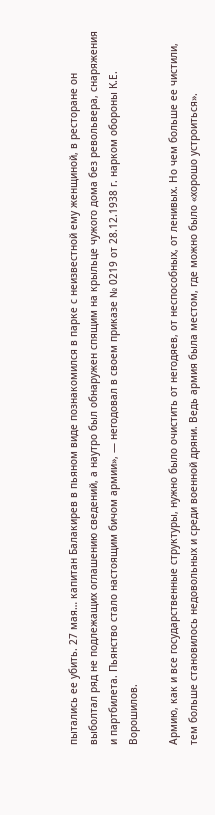пытались ее убить. 27 мая… капитан Балакирев в пьяном виде познакомился в парке с неизвестной ему женщиной, в ресторане он выболтал ряд не подлежащих оглашению сведений, а наутро был обнаружен спящим на крыльце чужого дома без револьвера, снаряжения и партбилета. Пьянство стало настоящим бичом армии», — негодовал в своем приказе № 0219 от 28.12.1938 г. нарком обороны К.Е. Ворошилов.

Армию, как и все государственные структуры, нужно было очистить от негодяев, от неспособных, от ленивых. Но чем больше ее чистили, тем больше становилось недовольных и среди военной дряни. Ведь армия была местом, где можно было «хорошо устроиться».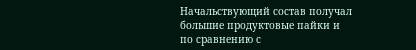Начальствующий состав получал большие продуктовые пайки и по сравнению с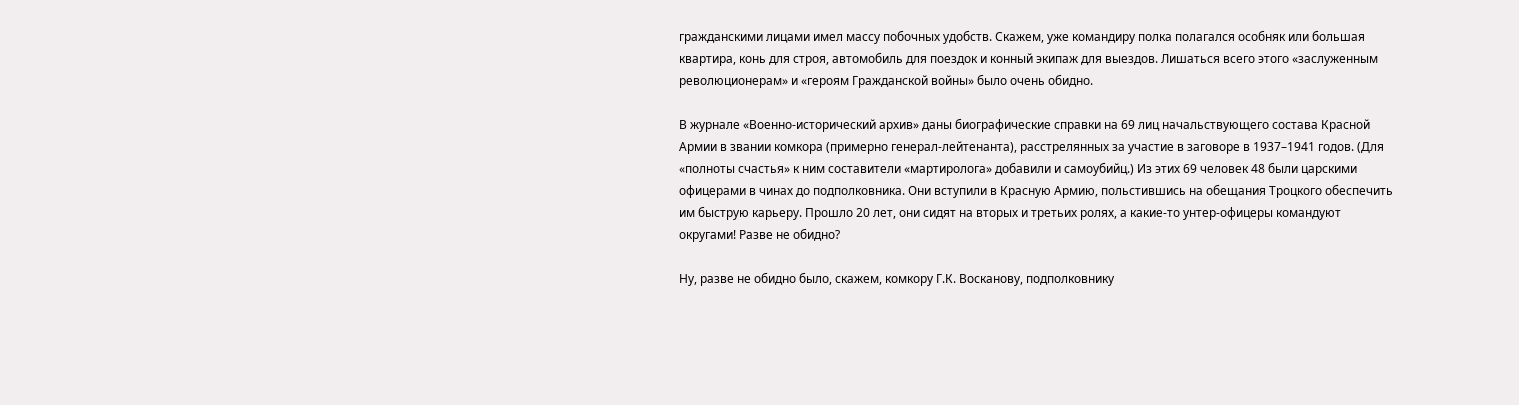гражданскими лицами имел массу побочных удобств. Скажем, уже командиру полка полагался особняк или большая квартира, конь для строя, автомобиль для поездок и конный экипаж для выездов. Лишаться всего этого «заслуженным революционерам» и «героям Гражданской войны» было очень обидно.

В журнале «Военно-исторический архив» даны биографические справки на 69 лиц начальствующего состава Красной Армии в звании комкора (примерно генерал-лейтенанта), расстрелянных за участие в заговоре в 1937–1941 годов. (Для «полноты счастья» к ним составители «мартиролога» добавили и самоубийц.) Из этих 69 человек 48 были царскими офицерами в чинах до подполковника. Они вступили в Красную Армию, польстившись на обещания Троцкого обеспечить им быструю карьеру. Прошло 20 лет, они сидят на вторых и третьих ролях, а какие-то унтер-офицеры командуют округами! Разве не обидно?

Ну, разве не обидно было, скажем, комкору Г.К. Восканову, подполковнику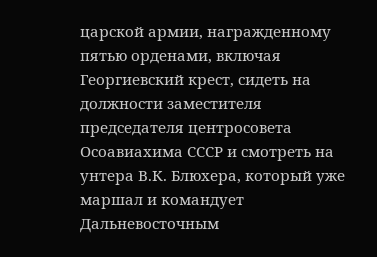царской армии, награжденному пятью орденами, включая Георгиевский крест, сидеть на должности заместителя председателя центросовета Осоавиахима СССР и смотреть на унтера В.К. Блюхера, который уже маршал и командует Дальневосточным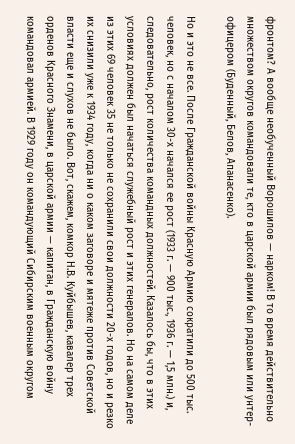фронтом? А вообще необученный Ворошилов — нарком! В то время действительно множеством округов командовали те, кто в царской армии был рядовым или унтер-офицером (Буденный, Белов, Апанасенко).

Но и это не все. После Гражданской войны Красную Армию сократили до 500 тыс. человек, но с началом 30-х начался ее рост (1933 г. — 900 тыс., 1936 г. — 1,5 млн.) и, следовательно, рост количества командных должностей. Казалось бы, что в этих условиях должен был начаться служебный рост и этих генералов. Но на самом деле из этих 69 человек 35 не только не сохранили свои должности 20-х годов, но и резко их снизили уже к 1934 году, когда ни о каком заговоре и мятеже против Советской власти еще и слухов не было. Вот, скажем, комкор Н.В. Куйбышев, кавалер трех орденов Красного Знамени, в царской армии — капитан, в Гражданскую войну командовал армией. В 1929 году он командующий Сибирским военным округом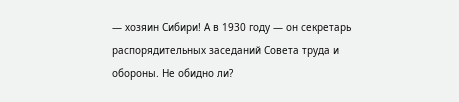— хозяин Сибири! А в 1930 году — он секретарь распорядительных заседаний Совета труда и обороны. Не обидно ли?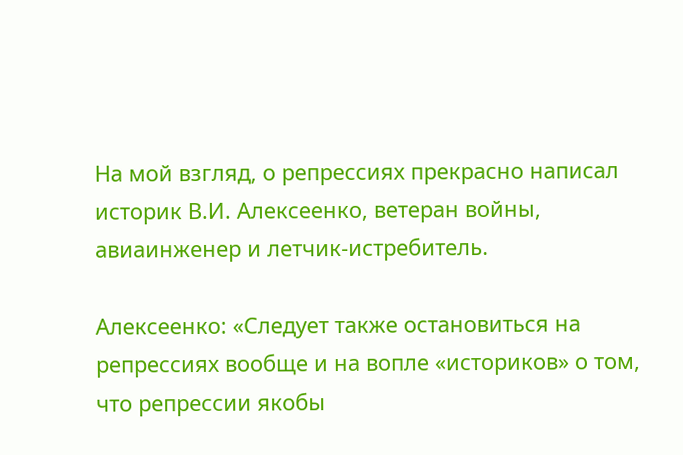На мой взгляд, о репрессиях прекрасно написал историк В.И. Алексеенко, ветеран войны, авиаинженер и летчик-истребитель.

Алексеенко: «Следует также остановиться на репрессиях вообще и на вопле «историков» о том, что репрессии якобы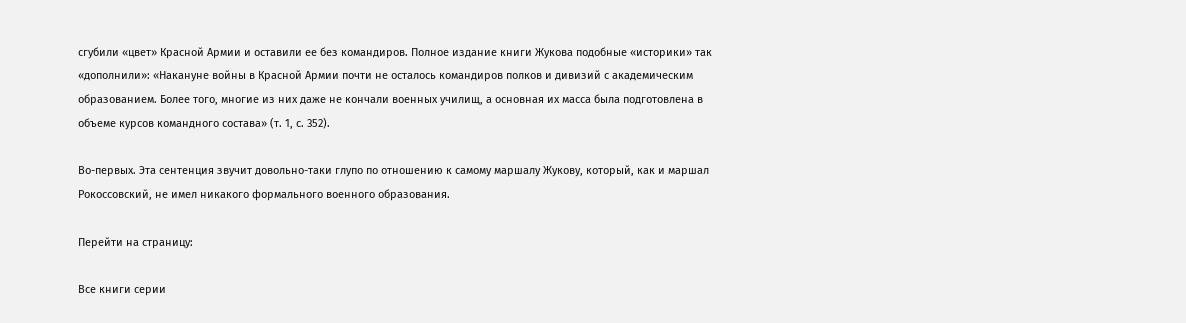сгубили «цвет» Красной Армии и оставили ее без командиров. Полное издание книги Жукова подобные «историки» так «дополнили»: «Накануне войны в Красной Армии почти не осталось командиров полков и дивизий с академическим образованием. Более того, многие из них даже не кончали военных училищ, а основная их масса была подготовлена в объеме курсов командного состава» (т. 1, с. 352).

Во-первых. Эта сентенция звучит довольно-таки глупо по отношению к самому маршалу Жукову, который, как и маршал Рокоссовский, не имел никакого формального военного образования.

Перейти на страницу:

Все книги серии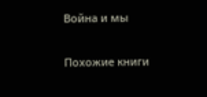Война и мы

Похожие книги